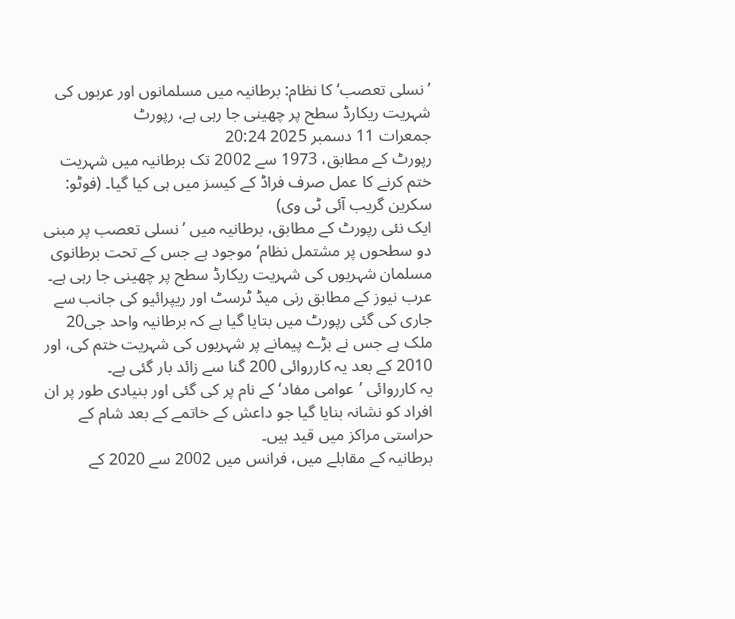’نسلی تعصب‘ کا نظام: برطانیہ میں مسلمانوں اور عربوں کی شہریت ریکارڈ سطح پر چھینی جا رہی ہے، رپورٹ
جمعرات 11 دسمبر 2025 20:24
رپورٹ کے مطابق، 1973 سے 2002 تک برطانیہ میں شہریت ختم کرنے کا عمل صرف فراڈ کے کیسز میں ہی کیا گیا۔ (فوٹو: سکرین گریب آئی ٹی وی)
ایک نئی رپورٹ کے مطابق، برطانیہ میں ’نسلی تعصب پر مبنی دو سطحوں پر مشتمل نظام‘ موجود ہے جس کے تحت برطانوی مسلمان شہریوں کی شہریت ریکارڈ سطح پر چھینی جا رہی ہے۔
عرب نیوز کے مطابق رنی میڈ ٹرسٹ اور ریپرائیو کی جانب سے جاری کی گئی رپورٹ میں بتایا گیا ہے کہ برطانیہ واحد جی20 ملک ہے جس نے بڑے پیمانے پر شہریوں کی شہریت ختم کی، اور 2010 کے بعد یہ کارروائی 200 گنا سے زائد بار گئی ہے۔
یہ کارروائی ’عوامی مفاد‘ کے نام پر کی گئی اور بنیادی طور پر ان افراد کو نشانہ بنایا گیا جو داعش کے خاتمے کے بعد شام کے حراستی مراکز میں قید ہیں۔
برطانیہ کے مقابلے میں، فرانس میں 2002 سے 2020 کے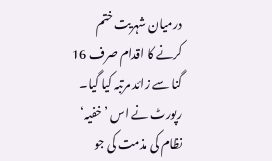درمیان شہریت ختم کرنے کا اقدام صرف 16 گنا سے زائد مرتبہ کیا گیا۔
رپورٹ نے اس ’خفیہ‘ نظام کی مذمت کی جو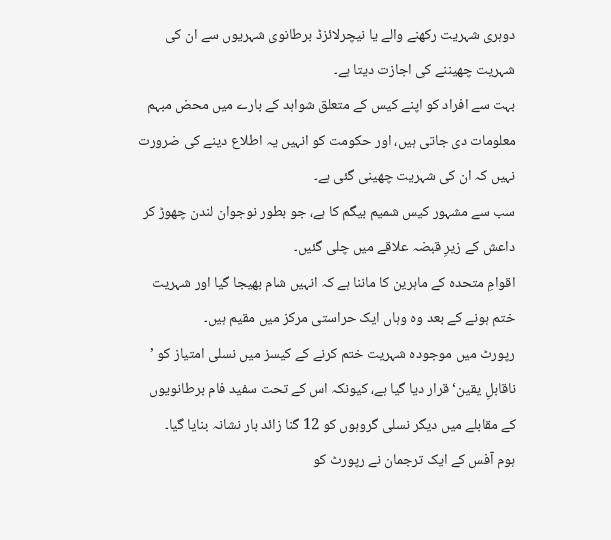دوہری شہریت رکھنے والے یا نیچرلائزڈ برطانوی شہریوں سے ان کی شہریت چھیننے کی اجازت دیتا ہے۔
بہت سے افراد کو اپنے کیس کے متعلق شواہد کے بارے میں محض مبہم معلومات دی جاتی ہیں، اور حکومت کو انہیں یہ اطلاع دینے کی ضرورت نہیں کہ ان کی شہریت چھینی گئی ہے۔
سب سے مشہور کیس شمیم بیگم کا ہے، جو بطور نوجوان لندن چھوڑ کر داعش کے زیرِ قبضہ علاقے میں چلی گئیں۔
اقوامِ متحدہ کے ماہرین کا ماننا ہے کہ انہیں شام بھیجا گیا اور شہریت ختم ہونے کے بعد وہ وہاں ایک حراستی مرکز میں مقیم ہیں۔
رپورٹ میں موجودہ شہریت ختم کرنے کے کیسز میں نسلی امتیاز کو ’ ناقابلِ یقین‘ قرار دیا گیا ہے، کیونکہ اس کے تحت سفید فام برطانویوں کے مقابلے میں دیگر نسلی گروہوں کو 12 گنا زائد بار نشانہ بنایا گیا۔
ہوم آفس کے ایک ترجمان نے رپورٹ کو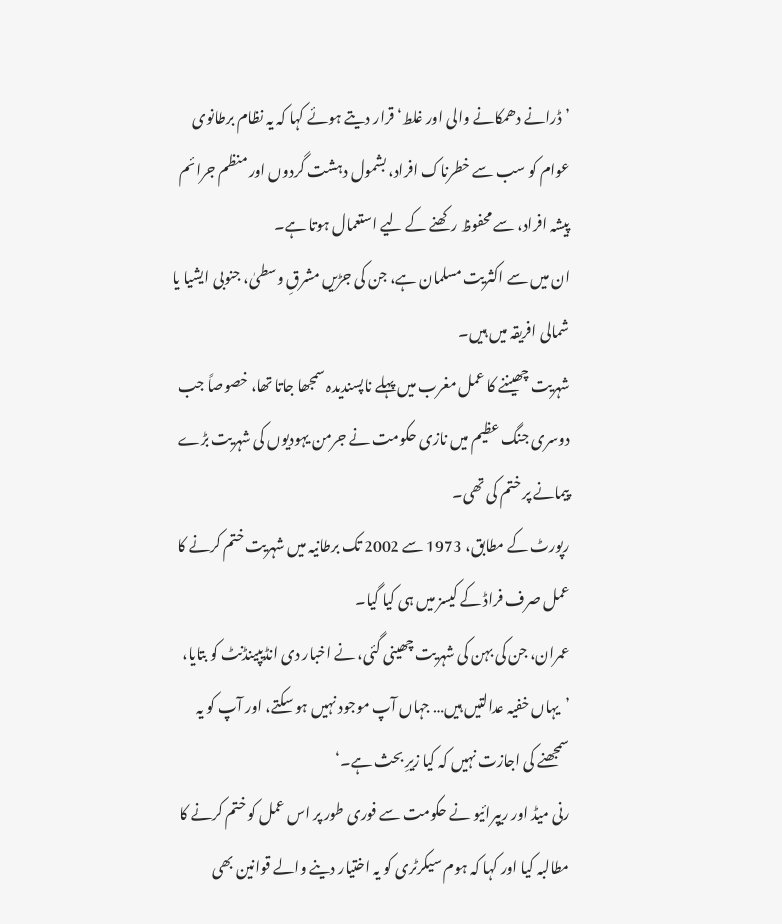’ڈرانے دھمکانے والی اور غلط‘ قرار دیتے ہوئے کہا کہ یہ نظام برطانوی عوام کو سب سے خطرناک افراد، بشمول دہشت گردوں اور منظم جرائم پیشہ افراد، سے محفوظ رکھنے کے لیے استعمال ہوتا ہے۔
ان میں سے اکثریت مسلمان ہے، جن کی جڑیں مشرقِ وسطیٰ، جنوبی ایشیا یا شمالی افریقہ میں ہیں۔
شہریت چھیننے کا عمل مغرب میں پہلے ناپسندیدہ سمجھا جاتا تھا، خصوصاً جب دوسری جنگ عظیم میں نازی حکومت نے جرمن یہودیوں کی شہریت بڑے پیمانے پر ختم کی تھی۔
رپورٹ کے مطابق، 1973 سے 2002 تک برطانیہ میں شہریت ختم کرنے کا عمل صرف فراڈ کے کیسز میں ہی کیا گیا۔
عمران، جن کی بہن کی شہریت چھینی گئی، نے اخبار دی انڈیپینڈنٹ کو بتایا، ’یہاں خفیہ عدالتیں ہیں… جہاں آپ موجود نہیں ہو سکتے، اور آپ کو یہ سمجھنے کی اجازت نہیں کہ کیا زیرِ بحث ہے۔‘
رنی میڈ اور ریپرائیو نے حکومت سے فوری طور پر اس عمل کو ختم کرنے کا مطالبہ کیا اور کہا کہ ہوم سیکرٹری کو یہ اختیار دینے والے قوانین بھی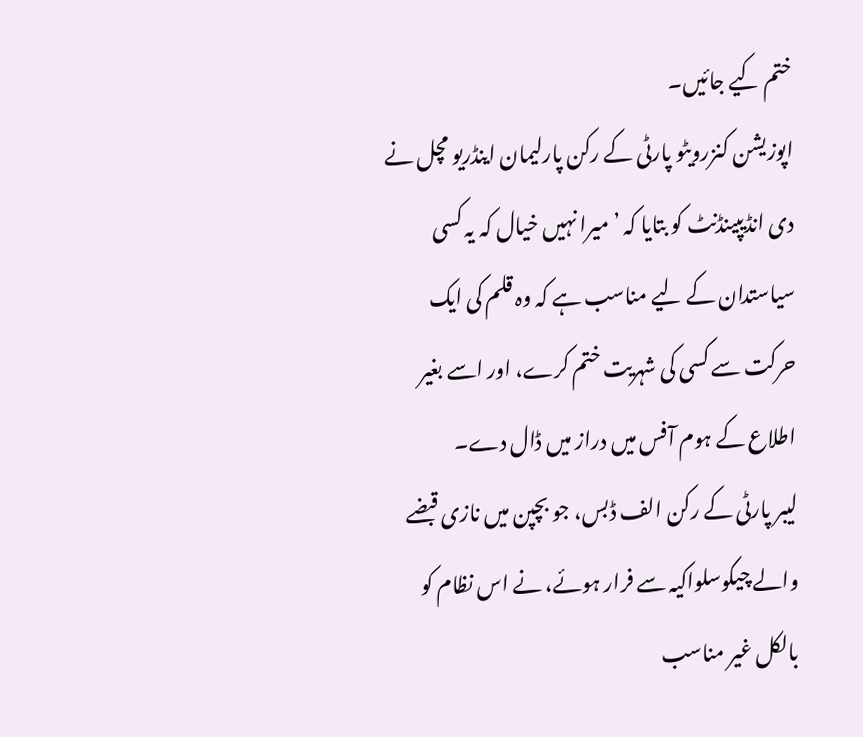ختم کیے جائیں۔
اپوزیشن کنزرویٹو پارٹی کے رکن پارلیمان اینڈریو مچل نے دی انڈیپینڈنٹ کو بتایا کہ ’میرا نہیں خیال کہ یہ کسی سیاستدان کے لیے مناسب ہے کہ وہ قلم کی ایک حرکت سے کسی کی شہریت ختم کرے، اور اسے بغیر اطلاع کے ہوم آفس میں دراز میں ڈال دے۔
لیبر پارٹی کے رکن الف ڈبس، جو بچپن میں نازی قبضے والے چیکوسلواکیہ سے فرار ہوئے، نے اس نظام کو بالکل غیر مناسب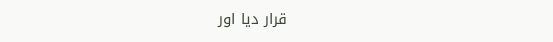قرار دیا اور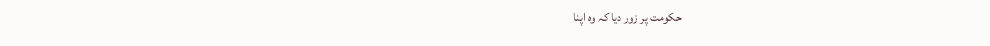حکومت پر زور دیا کہ وہ اپنا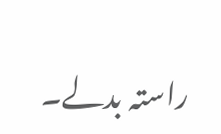راستہ بدلے۔